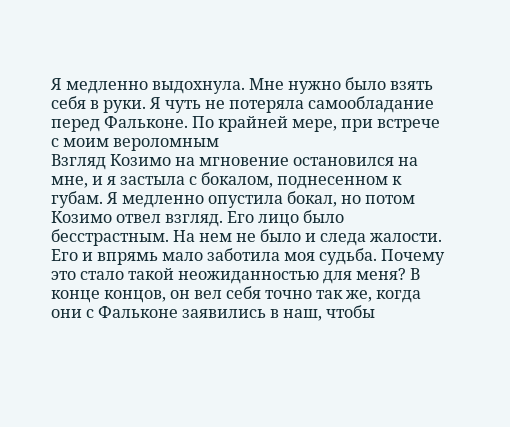Я медленно выдохнула. Мне нужно было взять себя в руки. Я чуть не потеряла самообладание перед Фальконе. По крайней мере, при встрече с моим вероломным
Взгляд Козимо на мгновение остановился на мне, и я застыла с бокалом, поднесенном к губам. Я медленно опустила бокал, но потом Козимо отвел взгляд. Его лицо было бесстрастным. На нем не было и следа жалости. Его и впрямь мало заботила моя судьба. Почему это стало такой неожиданностью для меня? В конце концов, он вел себя точно так же, когда они с Фальконе заявились в наш, чтобы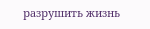разрушить жизнь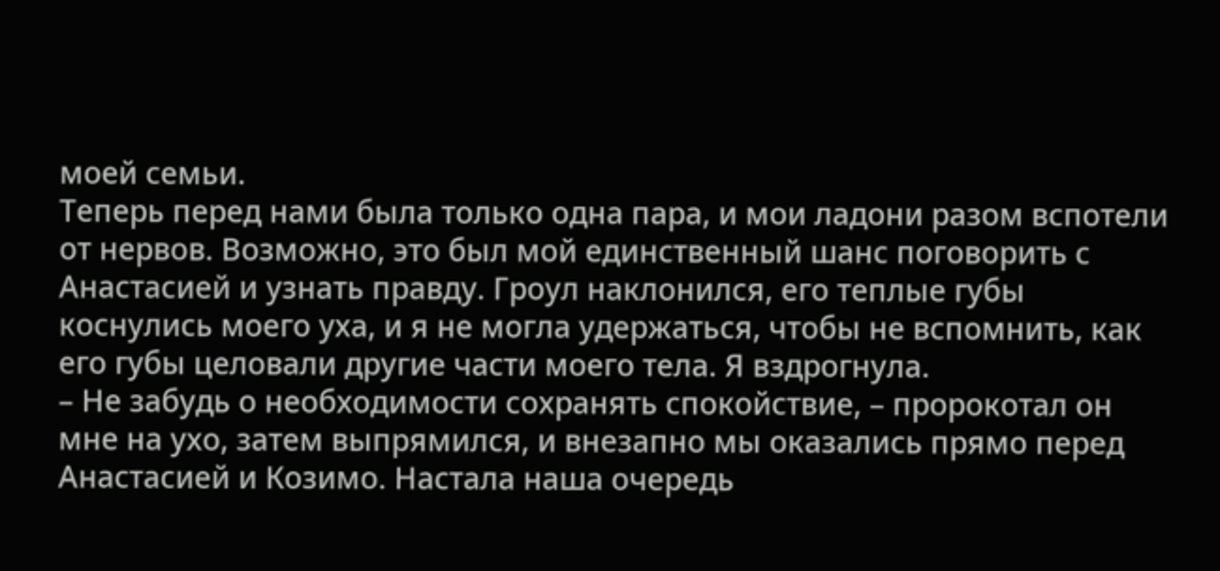моей семьи.
Теперь перед нами была только одна пара, и мои ладони разом вспотели от нервов. Возможно, это был мой единственный шанс поговорить с Анастасией и узнать правду. Гроул наклонился, его теплые губы коснулись моего уха, и я не могла удержаться, чтобы не вспомнить, как его губы целовали другие части моего тела. Я вздрогнула.
– Не забудь о необходимости сохранять спокойствие, – пророкотал он мне на ухо, затем выпрямился, и внезапно мы оказались прямо перед Анастасией и Козимо. Настала наша очередь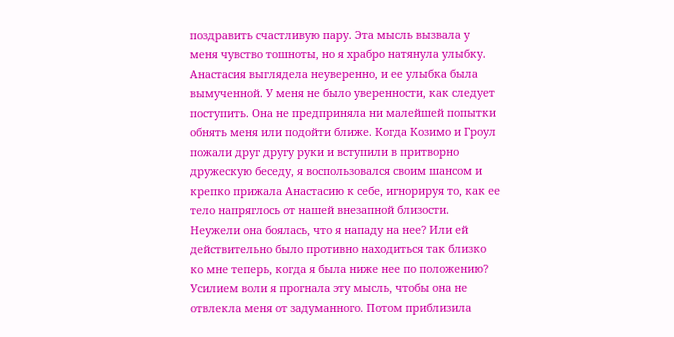поздравить счастливую пару. Эта мысль вызвала у меня чувство тошноты, но я храбро натянула улыбку. Анастасия выглядела неуверенно, и ее улыбка была вымученной. У меня не было уверенности, как следует поступить. Она не предприняла ни малейшей попытки обнять меня или подойти ближе. Когда Козимо и Гроул пожали друг другу руки и вступили в притворно дружескую беседу, я воспользовался своим шансом и крепко прижала Анастасию к себе, игнорируя то, как ее тело напряглось от нашей внезапной близости. Неужели она боялась, что я нападу на нее? Или ей действительно было противно находиться так близко ко мне теперь, когда я была ниже нее по положению? Усилием воли я прогнала эту мысль, чтобы она не отвлекла меня от задуманного. Потом приблизила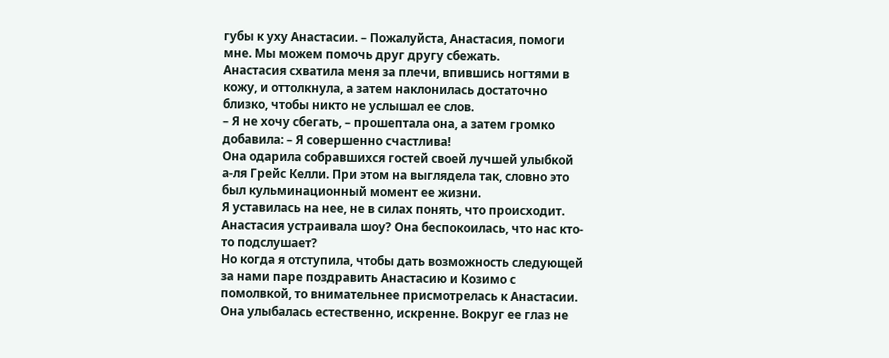губы к уху Анастасии. – Пожалуйста, Анастасия, помоги мне. Мы можем помочь друг другу сбежать.
Анастасия схватила меня за плечи, впившись ногтями в кожу, и оттолкнула, а затем наклонилась достаточно близко, чтобы никто не услышал ее слов.
– Я не хочу сбегать, – прошептала она, а затем громко добавила: – Я совершенно счастлива!
Она одарила собравшихся гостей своей лучшей улыбкой а-ля Грейс Келли. При этом на выглядела так, словно это был кульминационный момент ее жизни.
Я уставилась на нее, не в силах понять, что происходит. Анастасия устраивала шоу? Она беспокоилась, что нас кто-то подслушает?
Но когда я отступила, чтобы дать возможность следующей за нами паре поздравить Анастасию и Козимо с помолвкой, то внимательнее присмотрелась к Анастасии. Она улыбалась естественно, искренне. Вокруг ее глаз не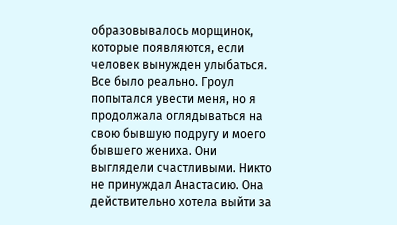образовывалось морщинок, которые появляются, если человек вынужден улыбаться. Все было реально. Гроул попытался увести меня, но я продолжала оглядываться на свою бывшую подругу и моего бывшего жениха. Они выглядели счастливыми. Никто не принуждал Анастасию. Она действительно хотела выйти за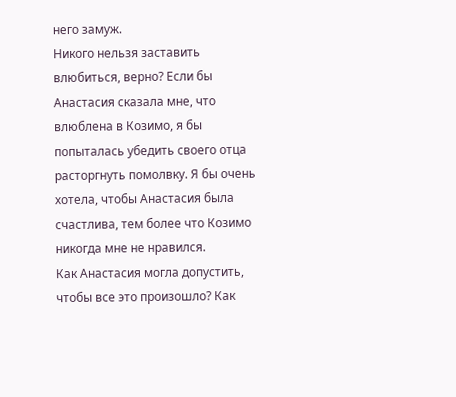него замуж.
Никого нельзя заставить влюбиться, верно? Если бы Анастасия сказала мне, что влюблена в Козимо, я бы попыталась убедить своего отца расторгнуть помолвку. Я бы очень хотела, чтобы Анастасия была счастлива, тем более что Козимо никогда мне не нравился.
Как Анастасия могла допустить, чтобы все это произошло? Как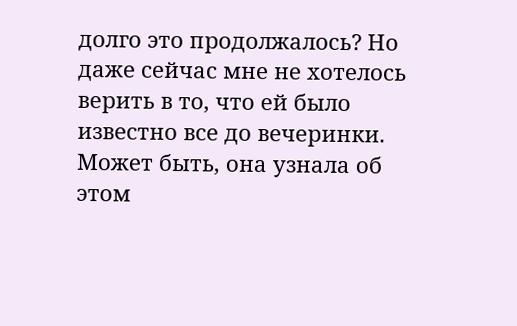долго это продолжалось? Но даже сейчас мне не хотелось верить в то, что ей было известно все до вечеринки. Может быть, она узнала об этом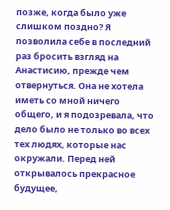позже, когда было уже слишком поздно? Я позволила себе в последний раз бросить взгляд на Анастисию, прежде чем отвернуться. Она не хотела иметь со мной ничего общего, и я подозревала, что дело было не только во всех тех людях, которые нас окружали. Перед ней открывалось прекрасное будущее,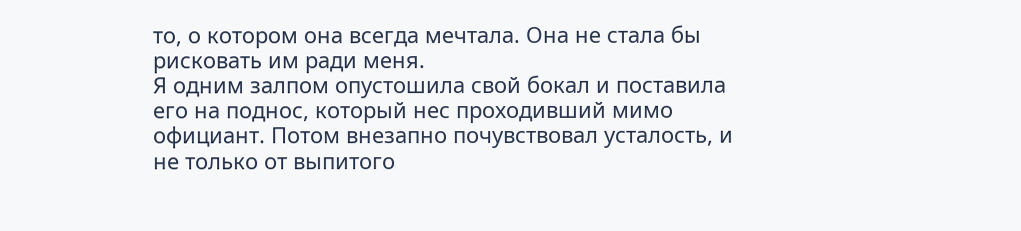то, о котором она всегда мечтала. Она не стала бы рисковать им ради меня.
Я одним залпом опустошила свой бокал и поставила его на поднос, который нес проходивший мимо официант. Потом внезапно почувствовал усталость, и не только от выпитого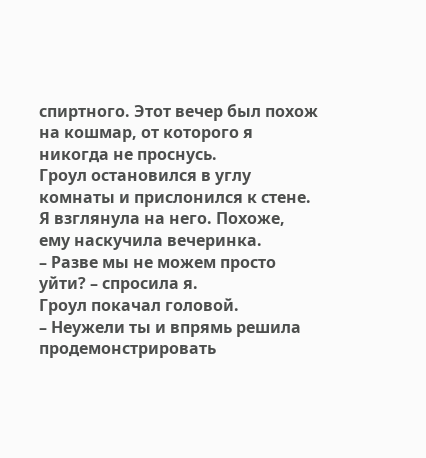спиртного. Этот вечер был похож на кошмар, от которого я никогда не проснусь.
Гроул остановился в углу комнаты и прислонился к стене. Я взглянула на него. Похоже, ему наскучила вечеринка.
– Разве мы не можем просто уйти? – спросила я.
Гроул покачал головой.
– Неужели ты и впрямь решила продемонстрировать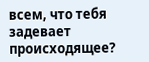всем, что тебя задевает происходящее?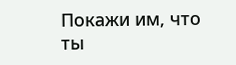Покажи им, что ты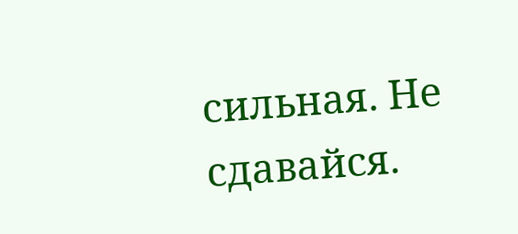сильная. Не сдавайся.